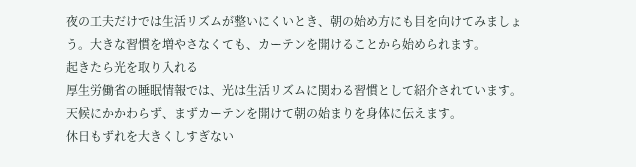夜の工夫だけでは生活リズムが整いにくいとき、朝の始め方にも目を向けてみましょう。大きな習慣を増やさなくても、カーテンを開けることから始められます。
起きたら光を取り入れる
厚生労働省の睡眠情報では、光は生活リズムに関わる習慣として紹介されています。天候にかかわらず、まずカーテンを開けて朝の始まりを身体に伝えます。
休日もずれを大きくしすぎない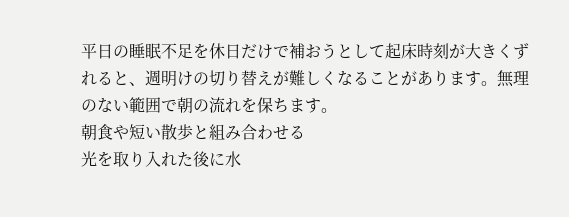平日の睡眠不足を休日だけで補おうとして起床時刻が大きくずれると、週明けの切り替えが難しくなることがあります。無理のない範囲で朝の流れを保ちます。
朝食や短い散歩と組み合わせる
光を取り入れた後に水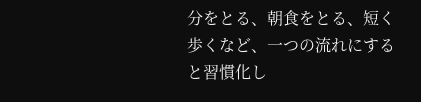分をとる、朝食をとる、短く歩くなど、一つの流れにすると習慣化し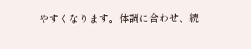やすくなります。体調に合わせ、続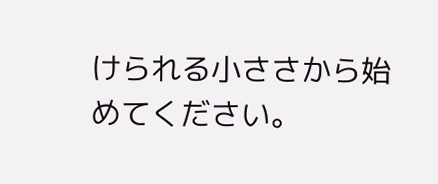けられる小ささから始めてください。